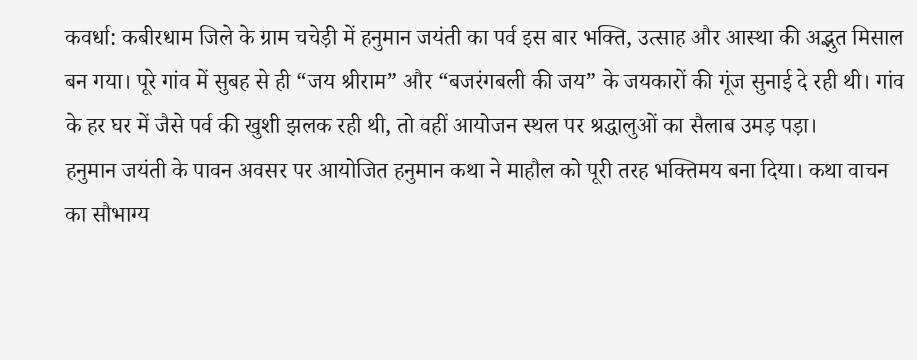कवर्धा: कबीरधाम जिले के ग्राम चचेड़ी में हनुमान जयंती का पर्व इस बार भक्ति, उत्साह और आस्था की अद्भुत मिसाल बन गया। पूरे गांव में सुबह से ही “जय श्रीराम” और “बजरंगबली की जय” के जयकारों की गूंज सुनाई दे रही थी। गांव के हर घर में जैसे पर्व की खुशी झलक रही थी, तो वहीं आयोजन स्थल पर श्रद्धालुओं का सैलाब उमड़ पड़ा।
हनुमान जयंती के पावन अवसर पर आयोजित हनुमान कथा ने माहौल को पूरी तरह भक्तिमय बना दिया। कथा वाचन का सौभाग्य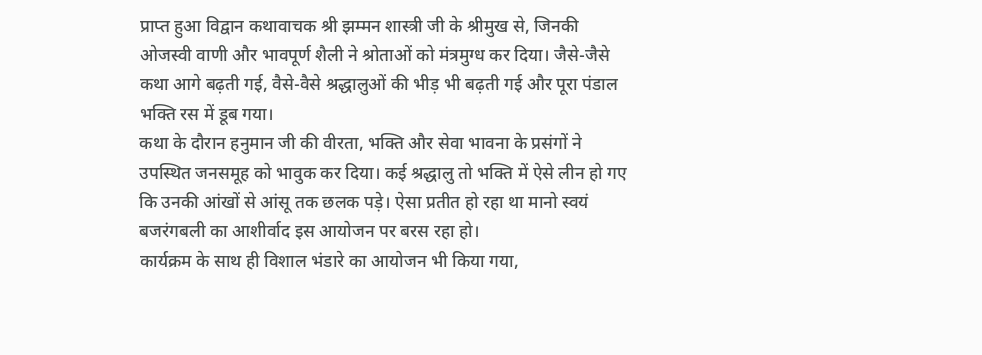प्राप्त हुआ विद्वान कथावाचक श्री झम्मन शास्त्री जी के श्रीमुख से, जिनकी ओजस्वी वाणी और भावपूर्ण शैली ने श्रोताओं को मंत्रमुग्ध कर दिया। जैसे-जैसे कथा आगे बढ़ती गई, वैसे-वैसे श्रद्धालुओं की भीड़ भी बढ़ती गई और पूरा पंडाल भक्ति रस में डूब गया।
कथा के दौरान हनुमान जी की वीरता, भक्ति और सेवा भावना के प्रसंगों ने उपस्थित जनसमूह को भावुक कर दिया। कई श्रद्धालु तो भक्ति में ऐसे लीन हो गए कि उनकी आंखों से आंसू तक छलक पड़े। ऐसा प्रतीत हो रहा था मानो स्वयं बजरंगबली का आशीर्वाद इस आयोजन पर बरस रहा हो।
कार्यक्रम के साथ ही विशाल भंडारे का आयोजन भी किया गया,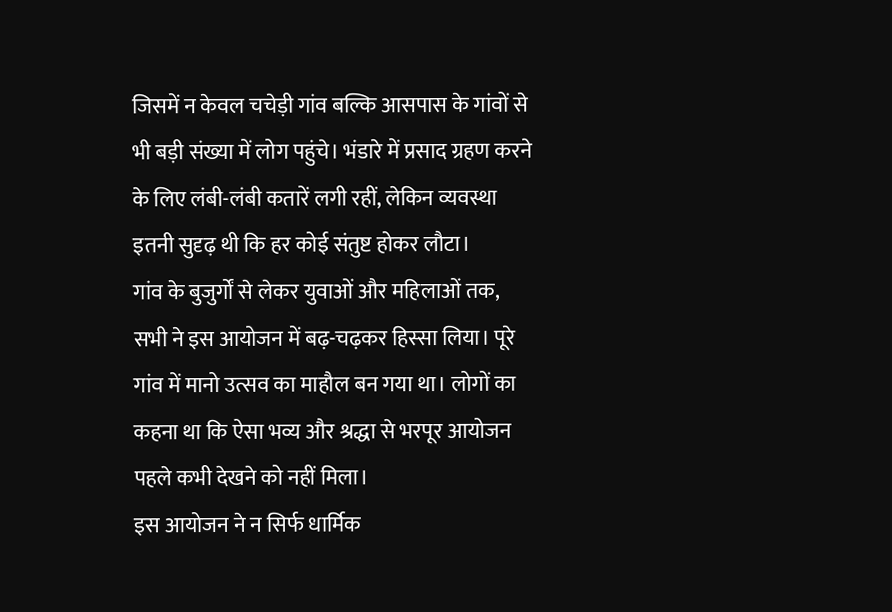जिसमें न केवल चचेड़ी गांव बल्कि आसपास के गांवों से भी बड़ी संख्या में लोग पहुंचे। भंडारे में प्रसाद ग्रहण करने के लिए लंबी-लंबी कतारें लगी रहीं, लेकिन व्यवस्था इतनी सुदृढ़ थी कि हर कोई संतुष्ट होकर लौटा।
गांव के बुजुर्गों से लेकर युवाओं और महिलाओं तक, सभी ने इस आयोजन में बढ़-चढ़कर हिस्सा लिया। पूरे गांव में मानो उत्सव का माहौल बन गया था। लोगों का कहना था कि ऐसा भव्य और श्रद्धा से भरपूर आयोजन पहले कभी देखने को नहीं मिला।
इस आयोजन ने न सिर्फ धार्मिक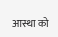आस्था को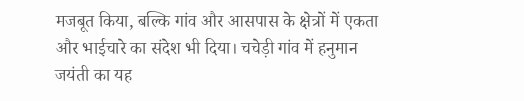मजबूत किया, बल्कि गांव और आसपास के क्षेत्रों में एकता और भाईचारे का संदेश भी दिया। चचेड़ी गांव में हनुमान जयंती का यह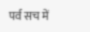पर्व सच में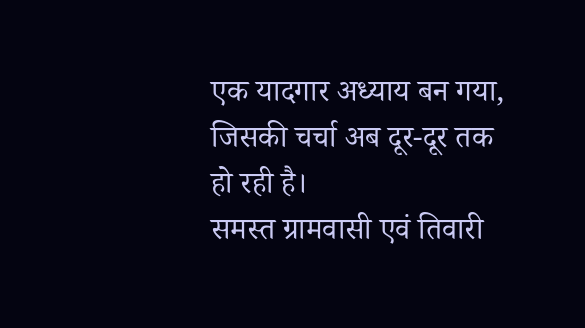एक यादगार अध्याय बन गया, जिसकी चर्चा अब दूर-दूर तक हो रही है।
समस्त ग्रामवासी एवं तिवारी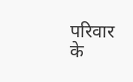परिवार के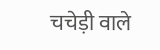चचेड़ी वाले